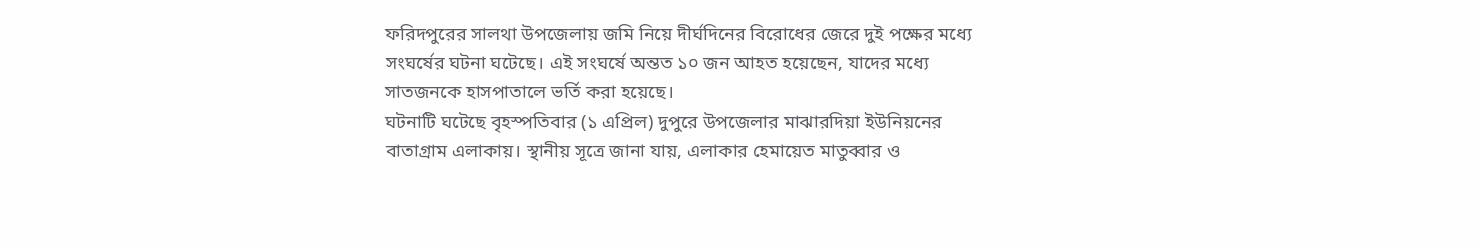ফরিদপুরের সালথা উপজেলায় জমি নিয়ে দীর্ঘদিনের বিরোধের জেরে দুই পক্ষের মধ্যে সংঘর্ষের ঘটনা ঘটেছে। এই সংঘর্ষে অন্তত ১০ জন আহত হয়েছেন, যাদের মধ্যে সাতজনকে হাসপাতালে ভর্তি করা হয়েছে।
ঘটনাটি ঘটেছে বৃহস্পতিবার (১ এপ্রিল) দুপুরে উপজেলার মাঝারদিয়া ইউনিয়নের বাতাগ্রাম এলাকায়। স্থানীয় সূত্রে জানা যায়, এলাকার হেমায়েত মাতুব্বার ও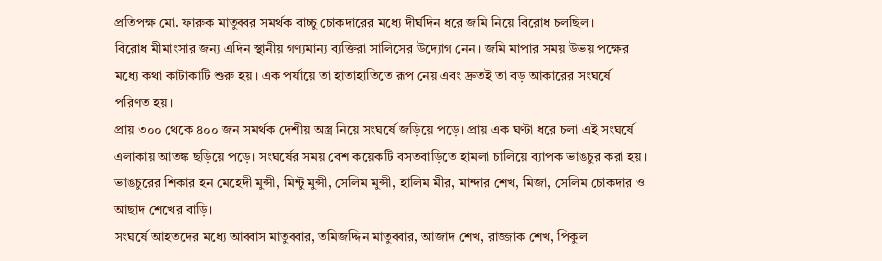প্রতিপক্ষ মো. ফারুক মাতুব্বর সমর্থক বাচ্চু চোকদারের মধ্যে দীর্ঘদিন ধরে জমি নিয়ে বিরোধ চলছিল।
বিরোধ মীমাংসার জন্য এদিন স্থানীয় গণ্যমান্য ব্যক্তিরা সালিসের উদ্যোগ নেন। জমি মাপার সময় উভয় পক্ষের মধ্যে কথা কাটাকাটি শুরু হয়। এক পর্যায়ে তা হাতাহাতিতে রূপ নেয় এবং দ্রুতই তা বড় আকারের সংঘর্ষে পরিণত হয়।
প্রায় ৩০০ থেকে ৪০০ জন সমর্থক দেশীয় অস্ত্র নিয়ে সংঘর্ষে জড়িয়ে পড়ে। প্রায় এক ঘণ্টা ধরে চলা এই সংঘর্ষে এলাকায় আতঙ্ক ছড়িয়ে পড়ে। সংঘর্ষের সময় বেশ কয়েকটি বসতবাড়িতে হামলা চালিয়ে ব্যাপক ভাঙচুর করা হয়।
ভাঙচুরের শিকার হন মেহেদী মুন্সী, মিন্টু মুন্সী, সেলিম মুন্সী, হালিম মীর, মান্দার শেখ, মিজা, সেলিম চোকদার ও আছাদ শেখের বাড়ি।
সংঘর্ষে আহতদের মধ্যে আব্বাস মাতুব্বার, তমিজদ্দিন মাতুব্বার, আজাদ শেখ, রাজ্জাক শেখ, পিকুল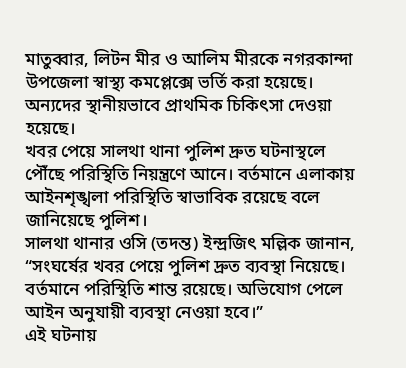মাতুব্বার, লিটন মীর ও আলিম মীরকে নগরকান্দা উপজেলা স্বাস্থ্য কমপ্লেক্সে ভর্তি করা হয়েছে। অন্যদের স্থানীয়ভাবে প্রাথমিক চিকিৎসা দেওয়া হয়েছে।
খবর পেয়ে সালথা থানা পুলিশ দ্রুত ঘটনাস্থলে পৌঁছে পরিস্থিতি নিয়ন্ত্রণে আনে। বর্তমানে এলাকায় আইনশৃঙ্খলা পরিস্থিতি স্বাভাবিক রয়েছে বলে জানিয়েছে পুলিশ।
সালথা থানার ওসি (তদন্ত) ইন্দ্রজিৎ মল্লিক জানান, “সংঘর্ষের খবর পেয়ে পুলিশ দ্রুত ব্যবস্থা নিয়েছে। বর্তমানে পরিস্থিতি শান্ত রয়েছে। অভিযোগ পেলে আইন অনুযায়ী ব্যবস্থা নেওয়া হবে।”
এই ঘটনায়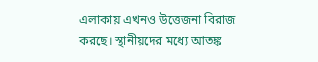এলাকায় এখনও উত্তেজনা বিরাজ করছে। স্থানীয়দের মধ্যে আতঙ্ক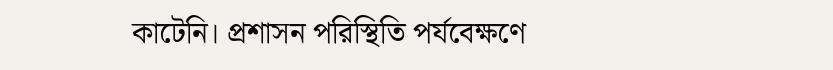কাটেনি। প্রশাসন পরিস্থিতি পর্যবেক্ষণে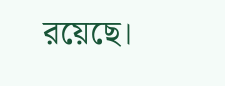রয়েছে।